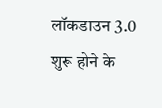लॉकडाउन 3.0 शुरू होने के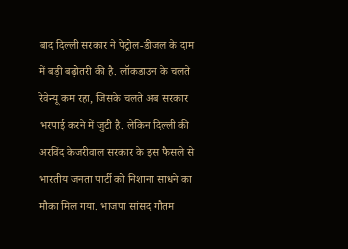बाद दिल्ली सरकार ने पेट्रोल-डीजल के दाम में बड़ी बढ़ोतरी की है. लॉकडाउन के चलते रेवेन्यू कम रहा, जिसके चलते अब सरकार भरपाई करने में जुटी है. लेकिन दिल्ली की अरविंद केजरीवाल सरकार के इस फैसले से भारतीय जनता पार्टी को निशाना साधने का मौका मिल गया. भाजपा सांसद गौतम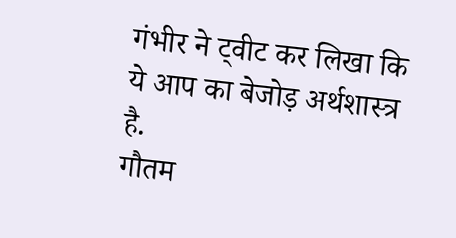गंभीर ने ट्वीट कर लिखा कि ये आप का बेजोड़ अर्थशास्त्र है.
गौतम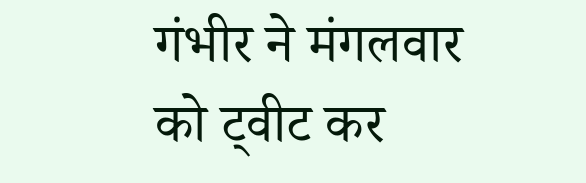गंभीर ने मंगलवार को ट्वीट कर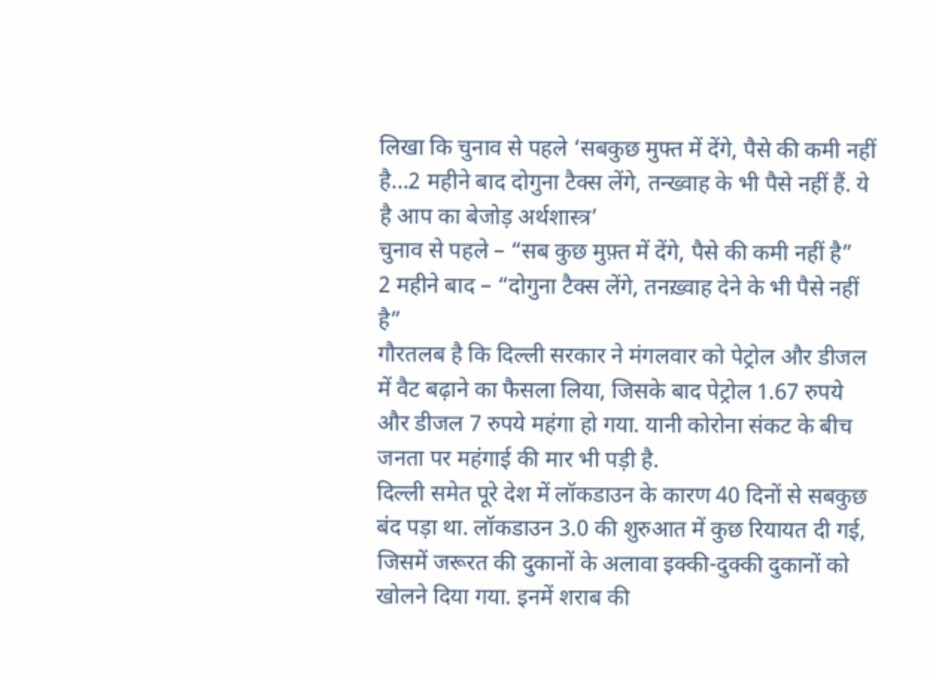लिखा कि चुनाव से पहले ‘सबकुछ मुफ्त में देंगे, पैसे की कमी नहीं है…2 महीने बाद दोगुना टैक्स लेंगे, तन्ख्वाह के भी पैसे नहीं हैं. ये है आप का बेजोड़ अर्थशास्त्र’
चुनाव से पहले – “सब कुछ मुफ़्त में देंगे, पैसे की कमी नहीं है”
2 महीने बाद – “दोगुना टैक्स लेंगे, तनख़्वाह देने के भी पैसे नहीं है”
गौरतलब है कि दिल्ली सरकार ने मंगलवार को पेट्रोल और डीजल में वैट बढ़ाने का फैसला लिया, जिसके बाद पेट्रोल 1.67 रुपये और डीजल 7 रुपये महंगा हो गया. यानी कोरोना संकट के बीच जनता पर महंगाई की मार भी पड़ी है.
दिल्ली समेत पूरे देश में लॉकडाउन के कारण 40 दिनों से सबकुछ बंद पड़ा था. लॉकडाउन 3.0 की शुरुआत में कुछ रियायत दी गई, जिसमें जरूरत की दुकानों के अलावा इक्की-दुक्की दुकानों को खोलने दिया गया. इनमें शराब की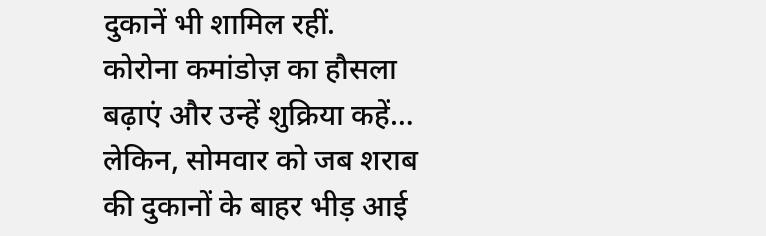दुकानें भी शामिल रहीं.
कोरोना कमांडोज़ का हौसला बढ़ाएं और उन्हें शुक्रिया कहें…
लेकिन, सोमवार को जब शराब की दुकानों के बाहर भीड़ आई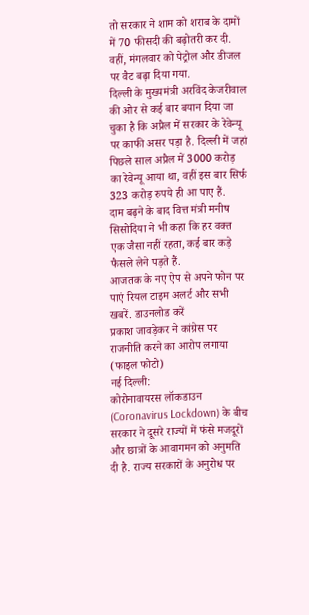तो सरकार ने शाम को शराब के दामों में 70 फीसदी की बढ़ोतरी कर दी. वहीं, मंगलवार को पेट्रोल और डीजल पर वैट बढ़ा दिया गया.
दिल्ली के मुख्यमंत्री अरविंद केजरीवाल की ओर से कई बार बयान दिया जा चुका है कि अप्रैल में सरकार के रेवेन्यू पर काफी असर पड़ा है. दिल्ली में जहां पिछले साल अप्रैल में 3000 करोड़ का रेवेन्यू आया था, वहीं इस बार सिर्फ 323 करोड़ रुपये ही आ पाए हैं.
दाम बढ़ने के बाद वित्त मंत्री मनीष सिसोदिया ने भी कहा कि हर वक्त एक जैसा नहीं रहता, कई बार कड़े फैसले लेने पड़ते हैं.
आजतक के नए ऐप से अपने फोन पर पाएं रियल टाइम अलर्ट और सभी खबरें. डाउनलोड करें
प्रकाश जावड़ेकर ने कांग्रेस पर राजनीति करने का आरोप लगाया (फाइल फोटो)
नई दिल्ली:
कोरोनावायरस लॉकडाउन (Coronavirus Lockdown) के बीच सरकार ने दूसरे राज्यों में फंसे मजदूरों और छात्रों के आवागमन को अनुमति दी है. राज्य सरकारों के अनुरोध पर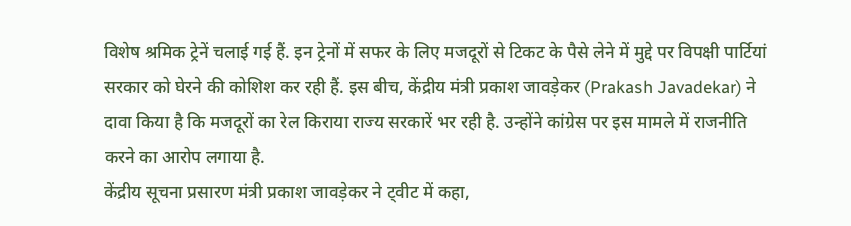विशेष श्रमिक ट्रेनें चलाई गई हैं. इन ट्रेनों में सफर के लिए मजदूरों से टिकट के पैसे लेने में मुद्दे पर विपक्षी पार्टियां सरकार को घेरने की कोशिश कर रही हैं. इस बीच, केंद्रीय मंत्री प्रकाश जावड़ेकर (Prakash Javadekar) ने दावा किया है कि मजदूरों का रेल किराया राज्य सरकारें भर रही है. उन्होंने कांग्रेस पर इस मामले में राजनीति करने का आरोप लगाया है.
केंद्रीय सूचना प्रसारण मंत्री प्रकाश जावड़ेकर ने ट्वीट में कहा,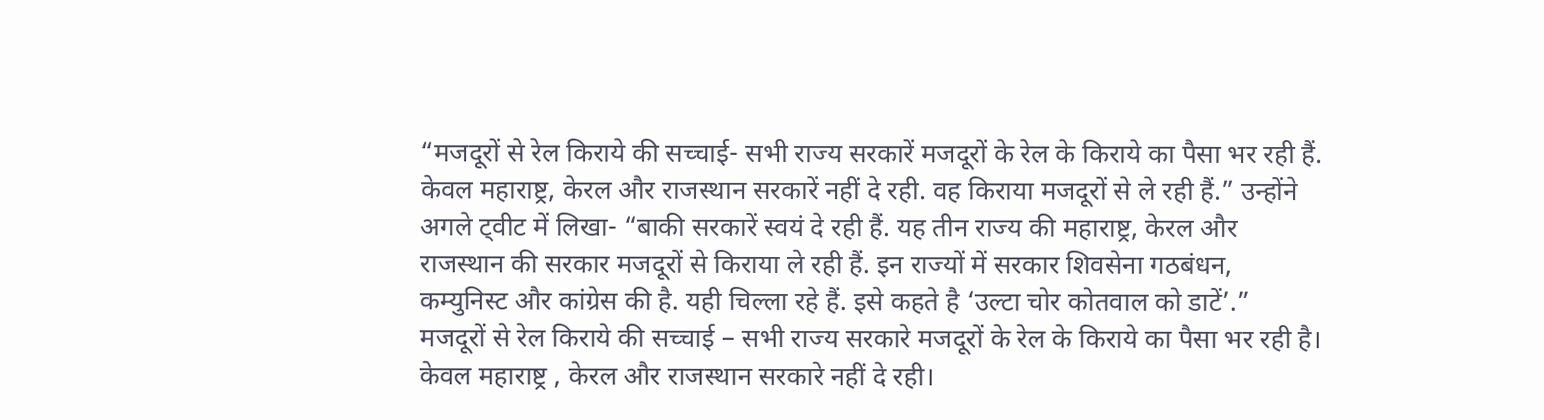“मजदूरों से रेल किराये की सच्चाई- सभी राज्य सरकारें मजदूरों के रेल के किराये का पैसा भर रही हैं. केवल महाराष्ट्र, केरल और राजस्थान सरकारें नहीं दे रही. वह किराया मजदूरों से ले रही हैं.” उन्होंने अगले ट्वीट में लिखा- “बाकी सरकारें स्वयं दे रही हैं. यह तीन राज्य की महाराष्ट्र, केरल और राजस्थान की सरकार मजदूरों से किराया ले रही हैं. इन राज्यों में सरकार शिवसेना गठबंधन, कम्युनिस्ट और कांग्रेस की है. यही चिल्ला रहे हैं. इसे कहते है ‘उल्टा चोर कोतवाल को डाटें’.”
मजदूरों से रेल किराये की सच्चाई – सभी राज्य सरकारे मजदूरों के रेल के किराये का पैसा भर रही है। केवल महाराष्ट्र , केरल और राजस्थान सरकारे नहीं दे रही।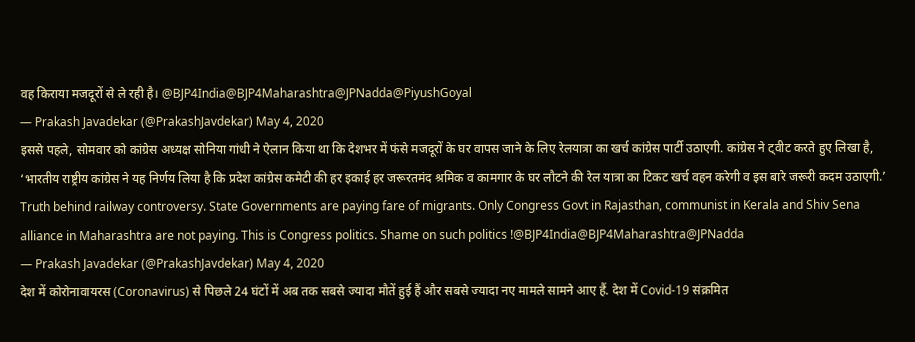वह किराया मजदूरों से ले रही है। @BJP4India@BJP4Maharashtra@JPNadda@PiyushGoyal
— Prakash Javadekar (@PrakashJavdekar) May 4, 2020
इससे पहले, सोमवार को कांग्रेस अध्यक्ष सोनिया गांधी ने ऐलान किया था कि देशभर में फंसे मजदूरों के घर वापस जाने के लिए रेलयात्रा का खर्च कांग्रेस पार्टी उठाएगी. कांग्रेस ने ट्वीट करते हुए लिखा है, ‘भारतीय राष्ट्रीय कांग्रेस ने यह निर्णय लिया है कि प्रदेश कांग्रेस कमेटी की हर इकाई हर जरूरतमंद श्रमिक व कामगार के घर लौटने की रेल यात्रा का टिकट खर्च वहन करेगी व इस बारे जरूरी कदम उठाएगी.’
Truth behind railway controversy. State Governments are paying fare of migrants. Only Congress Govt in Rajasthan, communist in Kerala and Shiv Sena alliance in Maharashtra are not paying. This is Congress politics. Shame on such politics !@BJP4India@BJP4Maharashtra@JPNadda
— Prakash Javadekar (@PrakashJavdekar) May 4, 2020
देश में कोरोनावायरस (Coronavirus) से पिछले 24 घंटों में अब तक सबसे ज्यादा मौतें हुई हैं और सबसे ज्यादा नए मामले सामने आए हैं. देश में Covid-19 संक्रमित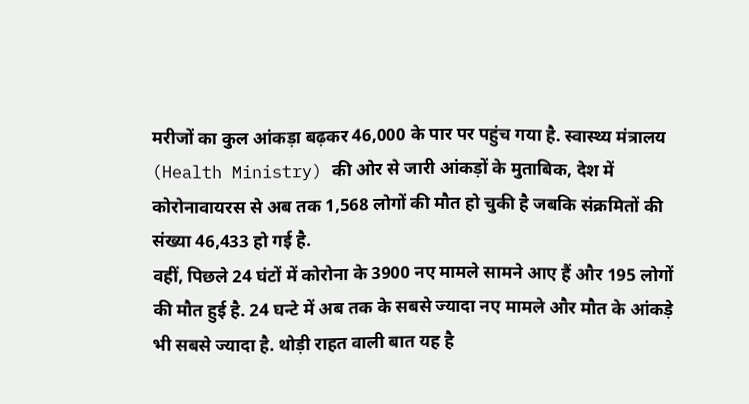मरीजों का कुल आंकड़ा बढ़कर 46,000 के पार पर पहुंच गया है. स्वास्थ्य मंत्रालय (Health Ministry) की ओर से जारी आंकड़ों के मुताबिक, देश में कोरोनावायरस से अब तक 1,568 लोगों की मौत हो चुकी है जबकि संक्रमितों की संख्या 46,433 हो गई है.
वहीं, पिछले 24 घंटों में कोरोना के 3900 नए मामले सामने आए हैं और 195 लोगों की मौत हुई है. 24 घन्टे में अब तक के सबसे ज्यादा नए मामले और मौत के आंकड़े भी सबसे ज्यादा है. थोड़ी राहत वाली बात यह है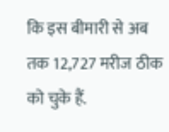कि इस बीमारी से अब तक 12,727 मरीज ठीक को चुके हैं.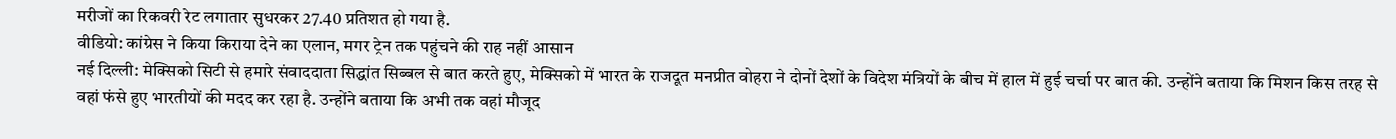मरीजों का रिकवरी रेट लगातार सुधरकर 27.40 प्रतिशत हो गया है.
वीडियो: कांग्रेस ने किया किराया देने का एलान, मगर ट्रेन तक पहुंचने की राह नहीं आसान
नई दिल्ली: मेक्सिको सिटी से हमारे संवाददाता सिद्धांत सिब्बल से बात करते हुए, मेक्सिको में भारत के राजदूत मनप्रीत वोहरा ने दोनों देशों के विदेश मंत्रियों के बीच में हाल में हुई चर्चा पर बात की. उन्होंने बताया कि मिशन किस तरह से वहां फंसे हुए भारतीयों की मदद कर रहा है. उन्होंने बताया कि अभी तक वहां मौजूद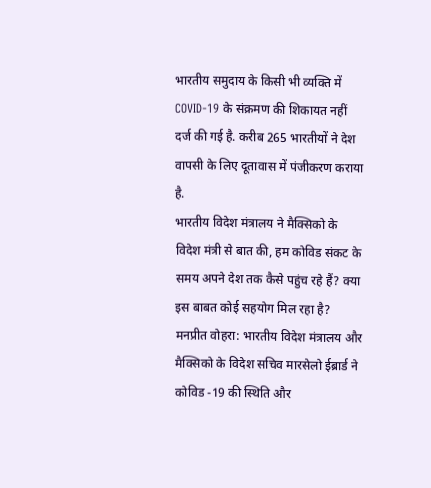भारतीय समुदाय के किसी भी व्यक्ति में COVID-19 के संक्रमण की शिकायत नहीं दर्ज की गई है. करीब 265 भारतीयों ने देश वापसी के लिए दूतावास में पंजीकरण कराया है.
भारतीय विदेश मंत्रालय ने मैक्सिको के विदेश मंत्री से बात की, हम कोविड संकट के समय अपने देश तक कैसे पहुंच रहे हैं? क्या इस बाबत कोई सहयोग मिल रहा है?
मनप्रीत वोहरा: भारतीय विदेश मंत्रालय और मैक्सिको के विदेश सचिव मारसेलो ईब्रार्ड ने कोविड -19 की स्थिति और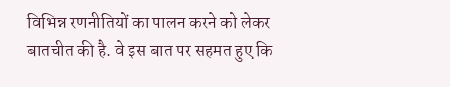विभिन्न रणनीतियों का पालन करने को लेकर बातचीत की है. वे इस बात पर सहमत हुए कि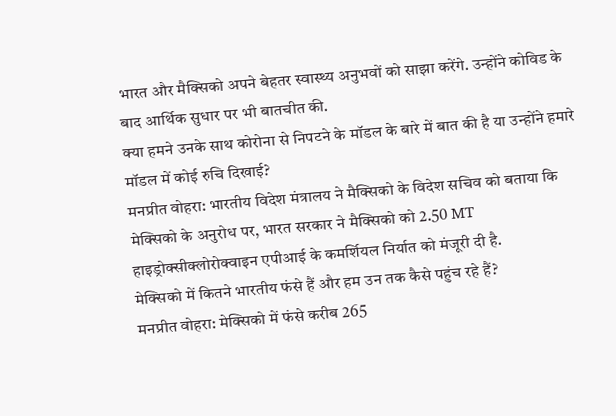भारत और मैक्सिको अपने बेहतर स्वास्थ्य अनुभवों को साझा करेंगे. उन्होंने कोविड के बाद आर्थिक सुधार पर भी बातचीत की.
क्या हमने उनके साथ कोरोना से निपटने के मॉडल के बारे में बात की है या उन्होंने हमारे मॉडल में कोई रुचि दिखाई?
मनप्रीत वोहरा: भारतीय विदेश मंत्रालय ने मैक्सिको के विदेश सचिव को बताया कि मेक्सिको के अनुरोध पर, भारत सरकार ने मैक्सिको को 2.50 MT हाइड्रोक्सीक्लोरोक्वाइन एपीआई के कमर्शियल निर्यात को मंजूरी दी है.
मेक्सिको में कितने भारतीय फंसे हैं और हम उन तक कैसे पहुंच रहे हैं?
मनप्रीत वोहरा: मेक्सिको में फंसे करीब 265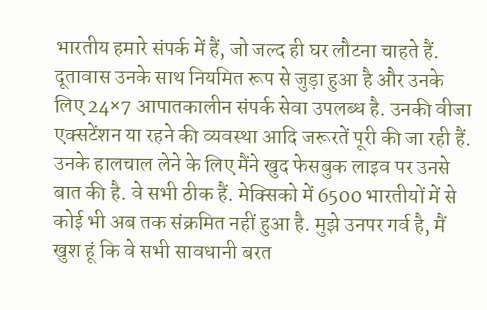भारतीय हमारे संपर्क में हैं, जो जल्द ही घर लौटना चाहते हैं. दूतावास उनके साथ नियमित रूप से जुड़ा हुआ है और उनके लिए 24×7 आपातकालीन संपर्क सेवा उपलब्ध है. उनकी वीजा एक्सटेंशन या रहने की व्यवस्था आदि जरूरतें पूरी की जा रही हैं. उनके हालचाल लेने के लिए मैंने खुद फेसबुक लाइव पर उनसे बात की है. वे सभी ठीक हैं. मेक्सिको में 6500 भारतीयों में से कोई भी अब तक संक्रमित नहीं हुआ है. मुझे उनपर गर्व है, मैं खुश हूं कि वे सभी सावधानी बरत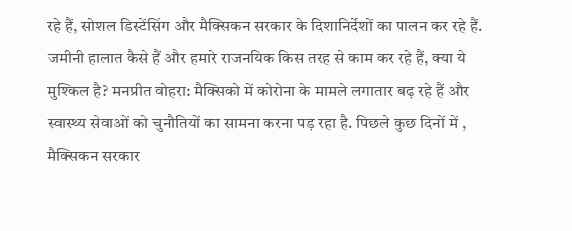रहे हैं, सोशल डिस्टेंसिंग और मैक्सिकन सरकार के दिशानिर्देशों का पालन कर रहे हैं.
जमीनी हालात कैसे हैं और हमारे राजनयिक किस तरह से काम कर रहे हैं, क्या ये मुश्किल है? मनप्रीत वोहरा: मैक्सिको में कोरोना के मामले लगातार बढ़ रहे हैं और स्वास्थ्य सेवाओं को चुनौतियों का सामना करना पड़ रहा है. पिछले कुछ दिनों में , मैक्सिकन सरकार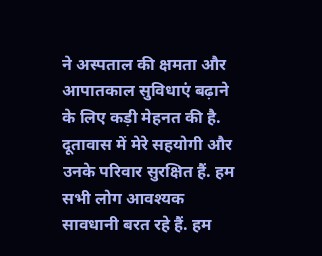ने अस्पताल की क्षमता और आपातकाल सुविधाएं बढ़ाने के लिए कड़ी मेहनत की है. दूतावास में मेरे सहयोगी और उनके परिवार सुरक्षित हैं. हम सभी लोग आवश्यक सावधानी बरत रहे हैं. हम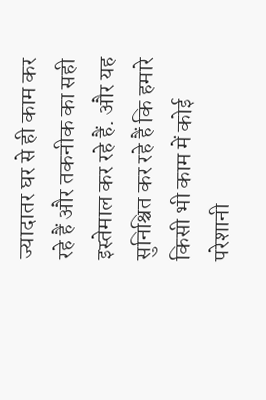ज्यादातर घर से ही काम कर रहे हैं और तकनीक का सही इस्तेमाल कर रहे हैं. और यह सुनिश्चित कर रहे हैं कि हमारे किसी भी काम में कोई परेशानी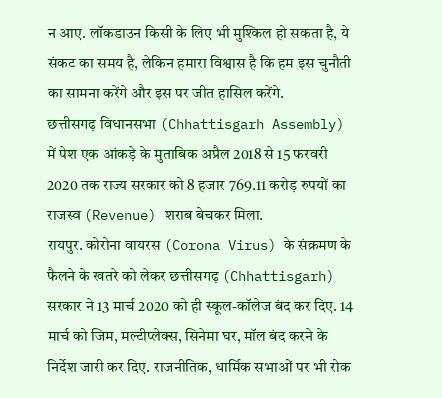न आए. लॉकडाउन किसी के लिए भी मुश्किल हो सकता है, ये संकट का समय है, लेकिन हमारा विश्वास है कि हम इस चुनौती का सामना करेंगे और इस पर जीत हासिल करेंगे.
छत्तीसगढ़ विधानसभा (Chhattisgarh Assembly) में पेश एक आंकड़े के मुताबिक अप्रैल 2018 से 15 फरवरी 2020 तक राज्य सरकार को 8 हजार 769.11 करोड़ रुपयों का राजस्व (Revenue) शराब बेचकर मिला.
रायपुर. कोरोना वायरस (Corona Virus) के संक्रमण के फैलने के खतरे को लेकर छत्तीसगढ़ (Chhattisgarh) सरकार ने 13 मार्च 2020 को ही स्कूल-कॉलेज बंद कर दिए. 14 मार्च को जिम, मल्टीप्लेक्स, सिनेमा घर, मॉल बंद करने के निर्देश जारी कर दिए. राजनीतिक, धार्मिक सभाओं पर भी रोक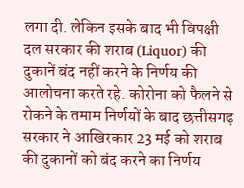लगा दी. लेकिन इसके बाद भी विपक्षी दल सरकार की शराब (Liquor) की दुकानें बंद नहीं करने के निर्णय की आलोचना करते रहे. कोरोना को फैलने से रोकने के तमाम निर्णयों के बाद छत्तीसगढ़ सरकार ने आखिरकार 23 मई को शराब की दुकानों को बंद करने का निर्णय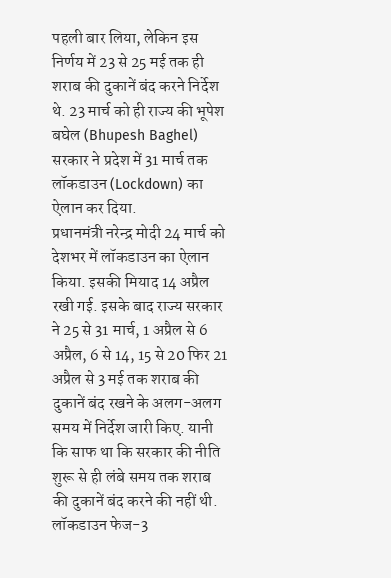पहली बार लिया, लेकिन इस निर्णय में 23 से 25 मई तक ही शराब की दुकानें बंद करने निर्देश थे. 23 मार्च को ही राज्य की भूपेश बघेल (Bhupesh Baghel) सरकार ने प्रदेश में 31 मार्च तक लॉकडाउन (Lockdown) का ऐलान कर दिया.
प्रधानमंत्री नरेन्द्र मोदी 24 मार्च को देशभर में लॉकडाउन का ऐलान किया. इसकी मियाद 14 अप्रैल रखी गई. इसके बाद राज्य सरकार ने 25 से 31 मार्च, 1 अप्रैल से 6 अप्रैल, 6 से 14, 15 से 20 फिर 21 अप्रैल से 3 मई तक शराब की दुकानें बंद रखने के अलग-अलग समय में निर्देश जारी किए. यानी कि साफ था कि सरकार की नीति शुरू से ही लंबे समय तक शराब की दुकानें बंद करने की नहीं थी. लॉकडाउन फेज-3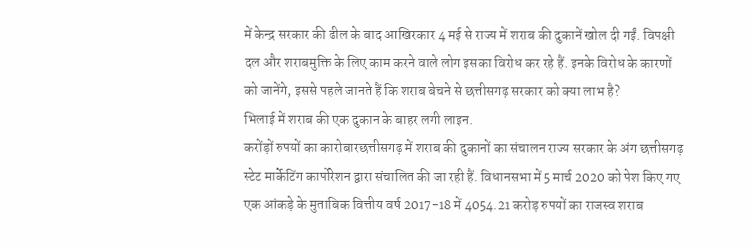में केन्द्र सरकार की ढील के बाद आखिरकार 4 मई से राज्य में शराब की दुकानें खोल दी गईं. विपक्षी दल और शराबमुक्ति के लिए काम करने वाले लोग इसका विरोध कर रहे हैं. इनके विरोध के कारणों को जानेंगे, इससे पहले जानते हैं कि शराब बेचने से छत्तीसगढ़ सरकार को क्या लाभ है?
भिलाई में शराब की एक दुकान के बाहर लगी लाइन.
करोंड़ों रुपयों का कारोबारछत्तीसगढ़ में शराब की दुकानों का संचालन राज्य सरकार के अंग छत्तीसगढ़ स्टेट मार्केटिंग कार्पोरेशन द्वारा संचालित की जा रही हैं. विधानसभा में 5 मार्च 2020 को पेश किए गए एक आंकड़े के मुताबिक वित्तीय वर्ष 2017-18 में 4054.21 करोड़ रुपयों का राजस्व शराब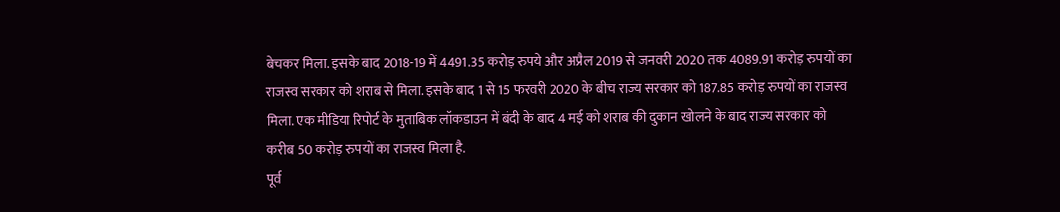बेचकर मिला. इसके बाद 2018-19 में 4491.35 करोड़ रुपये और अप्रैल 2019 से जनवरी 2020 तक 4089.91 करोड़ रुपयों का राजस्व सरकार को शराब से मिला. इसके बाद 1 से 15 फरवरी 2020 के बीच राज्य सरकार को 187.85 करोड़ रुपयों का राजस्व मिला. एक मीडिया रिपोर्ट के मुताबिक लॉकडाउन में बंदी के बाद 4 मई को शराब की दुकान खोलने के बाद राज्य सरकार को करीब 50 करोड़ रुपयों का राजस्व मिला है.
पूर्व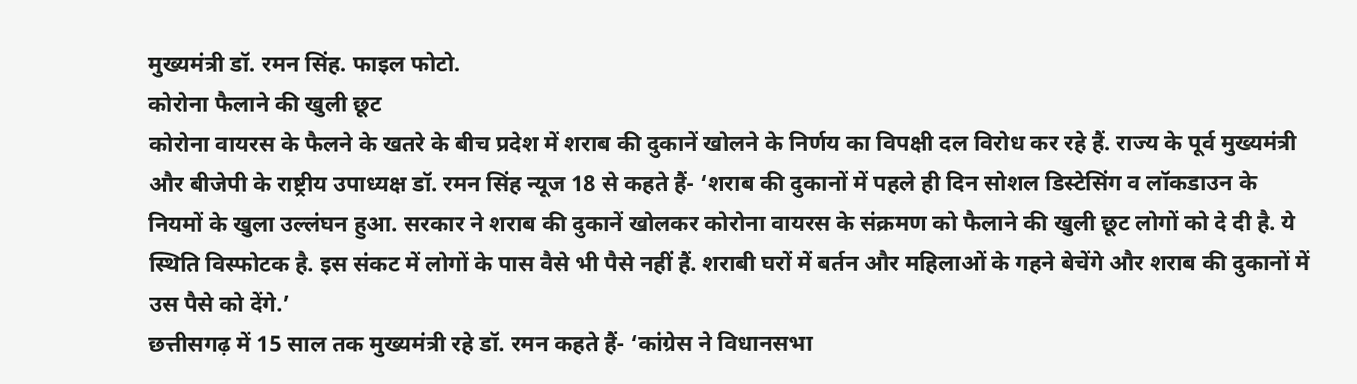मुख्यमंत्री डॉ. रमन सिंह. फाइल फोटो.
कोरोना फैलाने की खुली छूट
कोरोना वायरस के फैलने के खतरे के बीच प्रदेश में शराब की दुकानें खोलने के निर्णय का विपक्षी दल विरोध कर रहे हैं. राज्य के पूर्व मुख्यमंत्री और बीजेपी के राष्ट्रीय उपाध्यक्ष डॉ. रमन सिंह न्यूज 18 से कहते हैं- ‘शराब की दुकानों में पहले ही दिन सोशल डिस्टेसिंग व लॉकडाउन के नियमों के खुला उल्लंघन हुआ. सरकार ने शराब की दुकानें खोलकर कोरोना वायरस के संक्रमण को फैलाने की खुली छूट लोगों को दे दी है. ये स्थिति विस्फोटक है. इस संकट में लोगों के पास वैसे भी पैसे नहीं हैं. शराबी घरों में बर्तन और महिलाओं के गहने बेचेंगे और शराब की दुकानों में उस पैसे को देंगे.’
छत्तीसगढ़ में 15 साल तक मुख्यमंत्री रहे डॉ. रमन कहते हैं- ‘कांग्रेस ने विधानसभा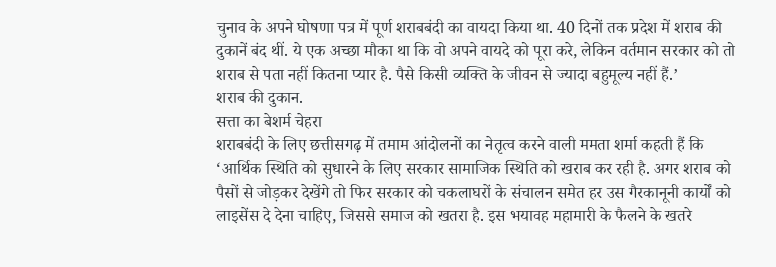चुनाव के अपने घोषणा पत्र में पूर्ण शराबबंदी का वायदा किया था. 40 दिनों तक प्रदेश में शराब की दुकानें बंद थीं. ये एक अच्छा मौका था कि वो अपने वायदे को पूरा करे, लेकिन वर्तमान सरकार को तो शराब से पता नहीं कितना प्यार है. पैसे किसी व्यक्ति के जीवन से ज्यादा बहुमूल्य नहीं हैं.’
शराब की दुकान.
सत्ता का बेशर्म चेहरा
शराबबंदी के लिए छत्तीसगढ़ में तमाम आंदोलनों का नेतृत्व करने वाली ममता शर्मा कहती हैं कि ‘आर्थिक स्थिति को सुधारने के लिए सरकार सामाजिक स्थिति को खराब कर रही है. अगर शराब को पैसों से जोड़कर देखेंगे तो फिर सरकार को चकलाघरों के संचालन समेत हर उस गैरकानूनी कार्यों को लाइसेंस दे देना चाहिए, जिससे समाज को खतरा है. इस भयावह महामारी के फैलने के खतरे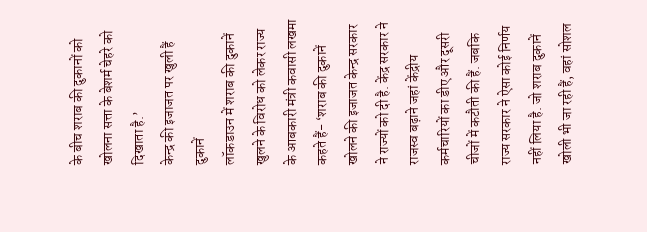के बीच शराब की दुकानों को खोलना सत्ता के बेशर्म चेहरे को दिखाता है.’
केन्द्र की इजाजत पर खुली हैं दुकानें
लॉकडाउन में शराब की दुकानें खुलने के विरोध को लेकर राज्य के आबकारी मंत्री कवासी लखमा कहते हैं- ‘शराब की दुकानें खोलने की इजाजत केन्द्र सरकार ने राज्यों को दी है. केंद्र सरकार ने राजस्व बढ़ाने जहां केंद्रीय कर्मचारियों का डीए और दूसरी चीजों में कटौती की हैं. जबकि राज्य सरकार ने ऐसा कोई निर्णय नहीं लिया है. जो शराब दुकानें खोली भी जा रही हैं, वहां सोशल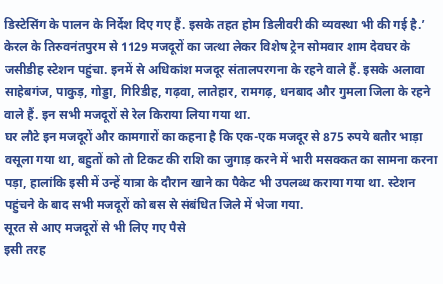डिस्टेसिंग के पालन के निर्देश दिए गए हैं. इसके तहत होम डिलीवरी की व्यवस्था भी की गई है.’
केरल के तिरुवनंतपुरम से 1129 मजदूरों का जत्था लेकर विशेष ट्रेन सोमवार शाम देवघर के जसीडीह स्टेशन पहुंचा. इनमें से अधिकांश मजदूर संतालपरगना के रहने वाले हैं. इसके अलावा साहेबगंज, पाकुड़, गोड्डा, गिरिडीह, गढ़वा, लातेहार, रामगढ़, धनबाद और गुमला जिला के रहने वाले हैं. इन सभी मजदूरों से रेल किराया लिया गया था.
घर लौटे इन मजदूरों और कामगारों का कहना है कि एक-एक मजदूर से 875 रुपये बतौर भाड़ा वसूला गया था, बहुतों को तो टिकट की राशि का जुगाड़ करने में भारी मसक्कत का सामना करना पड़ा, हालांकि इसी में उन्हें यात्रा के दौरान खाने का पैकेट भी उपलब्ध कराया गया था. स्टेशन पहुंचने के बाद सभी मजदूरों को बस से संबंधित जिले में भेजा गया.
सूरत से आए मजदूरों से भी लिए गए पैसे
इसी तरह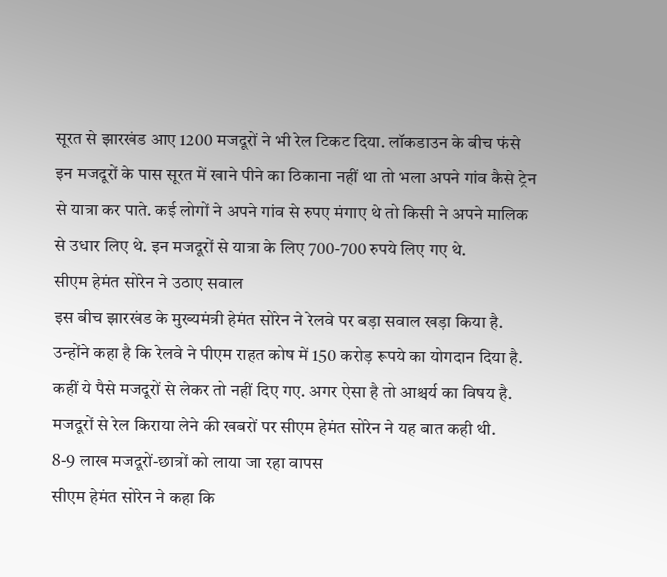सूरत से झारखंड आए 1200 मजदूरों ने भी रेल टिकट दिया. लॉकडाउन के बीच फंसे इन मजदूरों के पास सूरत में खाने पीने का ठिकाना नहीं था तो भला अपने गांव कैसे ट्रेन से यात्रा कर पाते. कई लोगों ने अपने गांव से रुपए मंगाए थे तो किसी ने अपने मालिक से उधार लिए थे. इन मजदूरों से यात्रा के लिए 700-700 रुपये लिए गए थे.
सीएम हेमंत सोरेन ने उठाए सवाल
इस बीच झारखंड के मुख्यमंत्री हेमंत सोरेन ने रेलवे पर बड़ा सवाल खड़ा किया है. उन्होंने कहा है कि रेलवे ने पीएम राहत कोष में 150 करोड़ रूपये का योगदान दिया है. कहीं ये पैसे मजदूरों से लेकर तो नहीं दिए गए. अगर ऐसा है तो आश्चर्य का विषय है. मजदूरों से रेल किराया लेने की खबरों पर सीएम हेमंत सोरेन ने यह बात कही थी.
8-9 लाख मजदूरों-छात्रों को लाया जा रहा वापस
सीएम हेमंत सोरेन ने कहा कि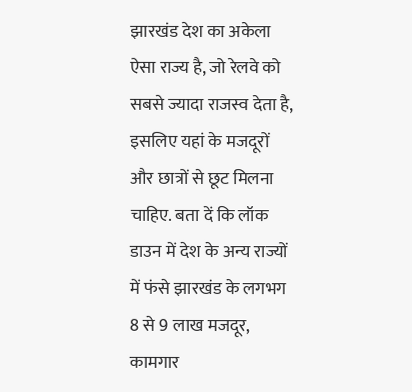झारखंड देश का अकेला ऐसा राज्य है, जो रेलवे को सबसे ज्यादा राजस्व देता है, इसलिए यहां के मजदूरों और छात्रों से छूट मिलना चाहिए. बता दें कि लॉक डाउन में देश के अन्य राज्यों में फंसे झारखंड के लगभग 8 से 9 लाख मजदूर, कामगार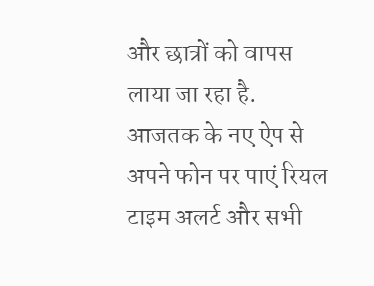और छात्रों को वापस लाया जा रहा है.
आजतक के नए ऐप से अपने फोन पर पाएं रियल टाइम अलर्ट और सभी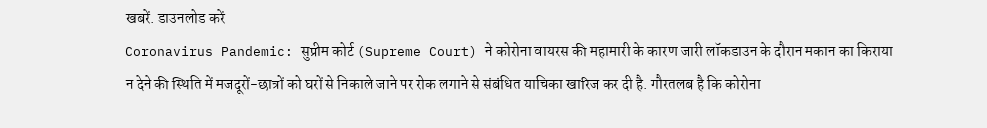खबरें. डाउनलोड करें
Coronavirus Pandemic: सुप्रीम कोर्ट (Supreme Court) ने कोरोना वायरस की महामारी के कारण जारी लॉकडाउन के दौरान मकान का किराया न देने की स्थिति में मजदूरों-छात्रों को घरों से निकाले जाने पर रोक लगाने से संबंधित याचिका खारिज कर दी है. गौरतलब है कि कोरोना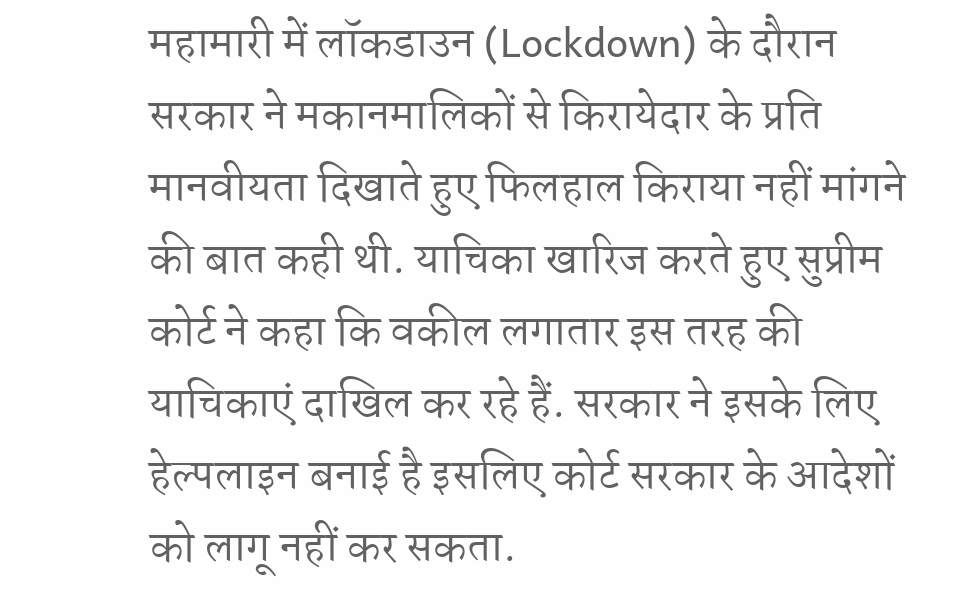महामारी में लॉकडाउन (Lockdown) के दौरान सरकार ने मकानमालिकों से किरायेदार के प्रति मानवीयता दिखाते हुए फिलहाल किराया नहीं मांगने की बात कही थी. याचिका खारिज करते हुए सुप्रीम कोर्ट ने कहा कि वकील लगातार इस तरह की याचिकाएं दाखिल कर रहे हैं. सरकार ने इसके लिए हेल्पलाइन बनाई है इसलिए कोर्ट सरकार के आदेशों को लागू नहीं कर सकता.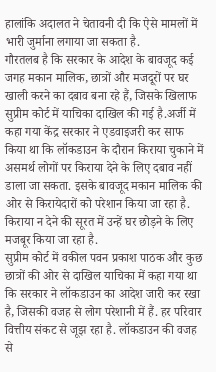हालांकि अदालत ने चेतावनी दी कि ऐसे मामलों में भारी जुर्माना लगाया जा सकता है.
गौरतलब है कि सरकार के आदेश के बावजूद कई जगह मकान मालिक, छात्रों और मजदूरों पर घर खाली करने का दबाव बना रहे हैं, जिसके खिलाफ सुप्रीम कोर्ट में याचिका दाखिल की गई है.अर्जी में कहा गया केंद्र सरकार ने एडवाइजरी कर साफ किया था कि लॉकडाउन के दौरान किराया चुकाने में असमर्थ लोगों पर किराया देने के लिए दबाव नहीं डाला जा सकता. इसके बावजूद मकान मालिक की ओर से किरायेदारों को परेशान किया जा रहा है. किराया न देने की सूरत में उन्हें घर छोड़ने के लिए मजबूर किया जा रहा है.
सुप्रीम कोर्ट में वकील पवन प्रकाश पाठक और कुछ छात्रों की ओर से दाखिल याचिका में कहा गया था कि सरकार ने लॉकडाउन का आदेश जारी कर रखा है, जिसकी वजह से लोग परेशानी में हैं. हर परिवार वित्तीय संकट से जूझ रहा है. लॉकडाउन की वजह से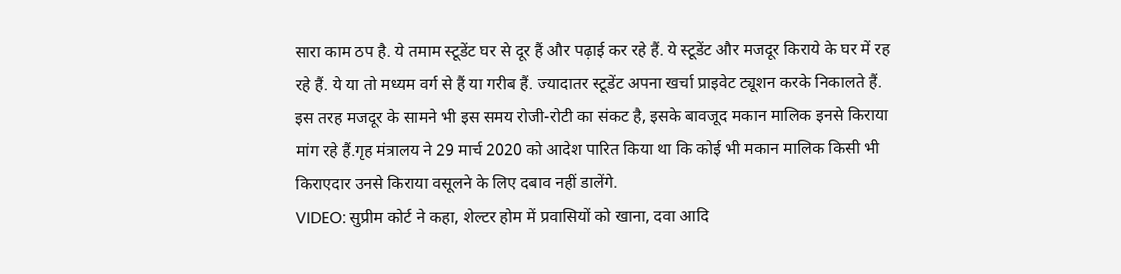सारा काम ठप है. ये तमाम स्टूडेंट घर से दूर हैं और पढ़ाई कर रहे हैं. ये स्टूडेंट और मजदूर किराये के घर में रह रहे हैं. ये या तो मध्यम वर्ग से हैं या गरीब हैं. ज्यादातर स्टूडेंट अपना खर्चा प्राइवेट ट्यूशन करके निकालते हैं. इस तरह मजदूर के सामने भी इस समय रोजी-रोटी का संकट है, इसके बावजूद मकान मालिक इनसे किराया मांग रहे हैं.गृह मंत्रालय ने 29 मार्च 2020 को आदेश पारित किया था कि कोई भी मकान मालिक किसी भी किराएदार उनसे किराया वसूलने के लिए दबाव नहीं डालेंगे.
VIDEO: सुप्रीम कोर्ट ने कहा, शेल्टर होम में प्रवासियों को खाना, दवा आदि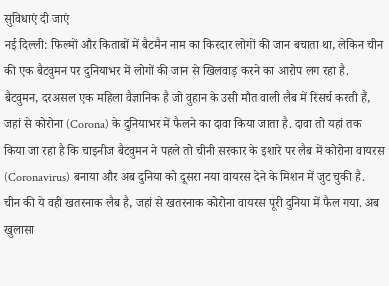सुविधाएं दी जाएं
नई दिल्ली: फिल्मों और किताबों में बैटमैन नाम का किरदार लोगों की जान बचाता था, लेकिन चीन की एक बैटवुमन पर दुनियाभर में लोगों की जान से खिलवाड़ करने का आरोप लग रहा है. बैटवुमन, दरअसल एक महिला वैज्ञानिक है जो वुहान के उसी मौत वाली लैब में रिसर्च करती हैं, जहां से कोरोना (Corona) के दुनियाभर में फैलने का दावा किया जाता है. दावा तो यहां तक किया जा रहा है कि चाइनीज बैटवुमन ने पहले तो चीनी सरकार के इशारे पर लैब में कोरोना वायरस (Coronavirus) बनाया और अब दुनिया को दूसरा नया वायरस देने के मिशन में जुट चुकी है.
चीन की ये वही खतरनाक लैब है, जहां से खतरनाक कोरोना वायरस पूरी दुनिया में फैल गया. अब खुलासा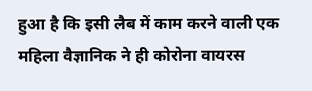हुआ है कि इसी लैब में काम करने वाली एक महिला वैज्ञानिक ने ही कोरोना वायरस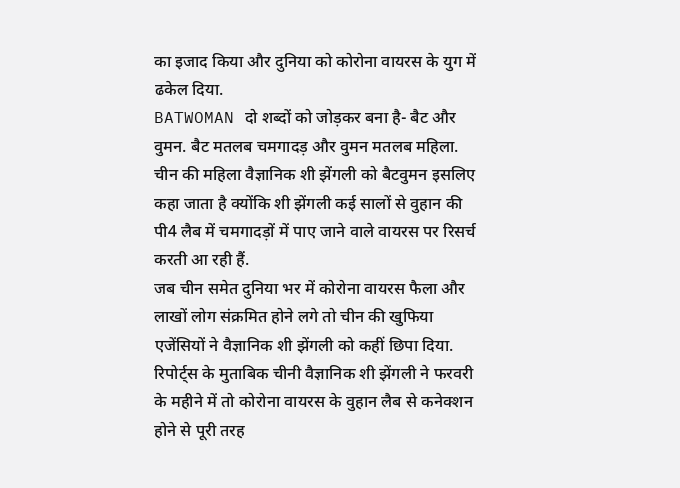का इजाद किया और दुनिया को कोरोना वायरस के युग में ढकेल दिया.
BATWOMAN दो शब्दों को जोड़कर बना है- बैट और वुमन. बैट मतलब चमगादड़ और वुमन मतलब महिला. चीन की महिला वैज्ञानिक शी झेंगली को बैटवुमन इसलिए कहा जाता है क्योंकि शी झेंगली कई सालों से वुहान की पी4 लैब में चमगादड़ों में पाए जाने वाले वायरस पर रिसर्च करती आ रही हैं.
जब चीन समेत दुनिया भर में कोरोना वायरस फैला और लाखों लोग संक्रमित होने लगे तो चीन की खुफिया एजेंसियों ने वैज्ञानिक शी झेंगली को कहीं छिपा दिया. रिपोर्ट्स के मुताबिक चीनी वैज्ञानिक शी झेंगली ने फरवरी के महीने में तो कोरोना वायरस के वुहान लैब से कनेक्शन होने से पूरी तरह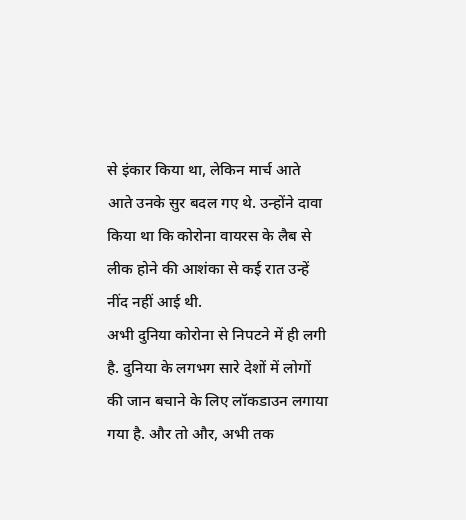से इंकार किया था, लेकिन मार्च आते आते उनके सुर बदल गए थे. उन्होंने दावा किया था कि कोरोना वायरस के लैब से लीक होने की आशंका से कई रात उन्हें नींद नहीं आई थी.
अभी दुनिया कोरोना से निपटने में ही लगी है. दुनिया के लगभग सारे देशों में लोगों की जान बचाने के लिए लॉकडाउन लगाया गया है. और तो और, अभी तक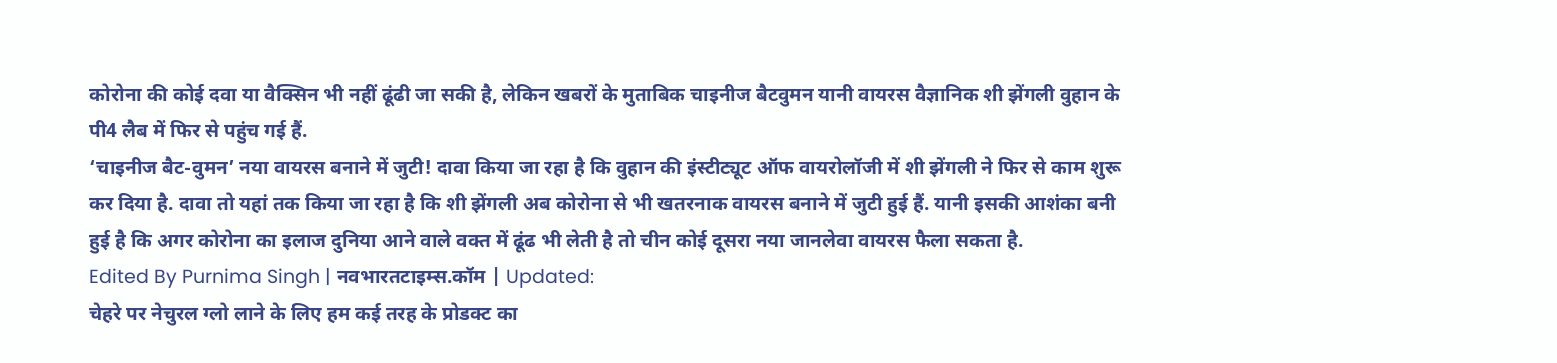कोरोना की कोई दवा या वैक्सिन भी नहीं ढूंढी जा सकी है, लेकिन खबरों के मुताबिक चाइनीज बैटवुमन यानी वायरस वैज्ञानिक शी झेंगली वुहान के पी4 लैब में फिर से पहुंच गई हैं.
‘चाइनीज बैट-वुमन’ नया वायरस बनाने में जुटी! दावा किया जा रहा है कि वुहान की इंस्टीट्यूट ऑफ वायरोलॉजी में शी झेंगली ने फिर से काम शुरू कर दिया है. दावा तो यहां तक किया जा रहा है कि शी झेंगली अब कोरोना से भी खतरनाक वायरस बनाने में जुटी हुई हैं. यानी इसकी आशंका बनी हुई है कि अगर कोरोना का इलाज दुनिया आने वाले वक्त में ढूंढ भी लेती है तो चीन कोई दूसरा नया जानलेवा वायरस फैला सकता है.
Edited By Purnima Singh | नवभारतटाइम्स.कॉम | Updated:
चेहरे पर नेचुरल ग्लो लाने के लिए हम कई तरह के प्रोडक्ट का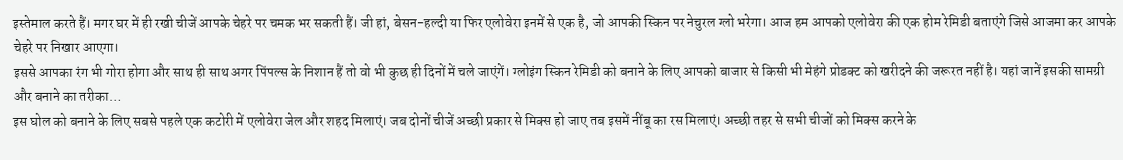इस्तेमाल करते हैं। मगर घर में ही रखी चीजें आपके चेहरे पर चमक भर सकती हैं। जी हां, बेसन-हल्दी या फिर एलोवेरा इनमें से एक है, जो आपकी स्किन पर नेचुरल ग्लो भरेगा। आज हम आपको एलोवेरा की एक होम रेमिडी बताएंगे जिसे आजमा कर आपके चेहरे पर निखार आएगा।
इससे आपका रंग भी गोरा होगा और साथ ही साथ अगर पिंपल्स के निशान हैं तो वो भी कुछ ही दिनों में चले जाएंगें। ग्लोइंग स्किन रेमिडी को बनाने के लिए आपको बाजार से किसी भी मेहंगे प्रोडक्ट को खरीदने की जरूरत नहीं है। यहां जानें इसकी सामग्री और बनाने का तरीका…
इस घोल को बनाने के लिए सबसे पहले एक कटोरी में एलोवेरा जेल और शहद मिलाएं। जब दोनों चीजें अच्छी प्रकार से मिक्स हो जाए तब इसमें नींबू का रस मिलाएं। अच्छी तहर से सभी चीजों को मिक्स करने के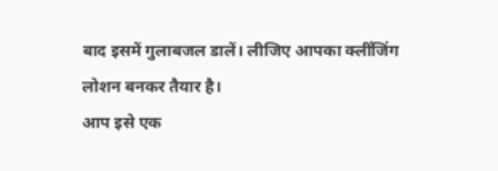बाद इसमें गुलाबजल डालें। लीजिए आपका क्लींजिंग लोशन बनकर तैयार है।
आप इसे एक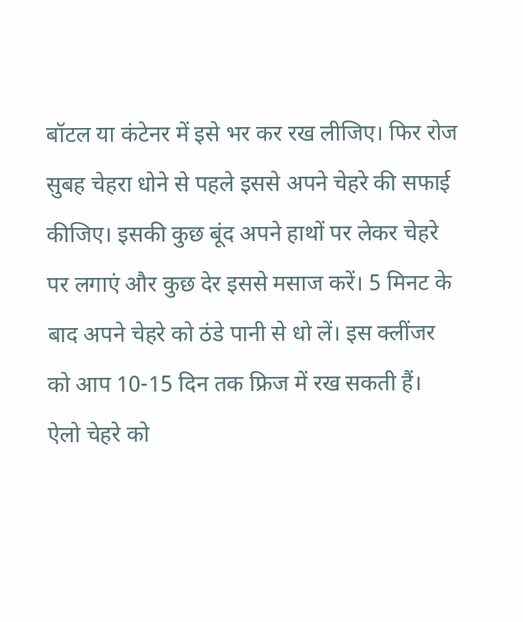बॉटल या कंटेनर में इसे भर कर रख लीजिए। फिर रोज सुबह चेहरा धोने से पहले इससे अपने चेहरे की सफाई कीजिए। इसकी कुछ बूंद अपने हाथों पर लेकर चेहरे पर लगाएं और कुछ देर इससे मसाज करें। 5 मिनट के बाद अपने चेहरे को ठंडे पानी से धो लें। इस क्लींजर को आप 10-15 दिन तक फ्रिज में रख सकती हैं।
ऐलो चेहरे को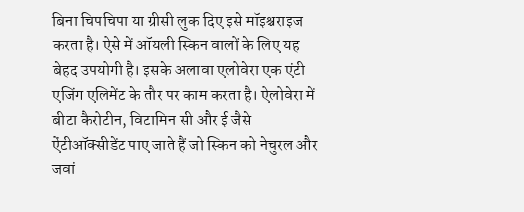बिना चिपचिपा या ग्रीसी लुक दिए इसे मॉइश्चराइज करता है। ऐसे में ऑयली स्किन वालों के लिए यह बेहद उपयोगी है। इसके अलावा एलोवेरा एक एंटी एजिंग एलिमेंट के तौर पर काम करता है। ऐलोवेरा में बीटा कैरोटीन, विटामिन सी और ई जैसे ऐंटीऑक्सीडेंट पाए जाते हैं जो स्किन को नेचुरल और जवां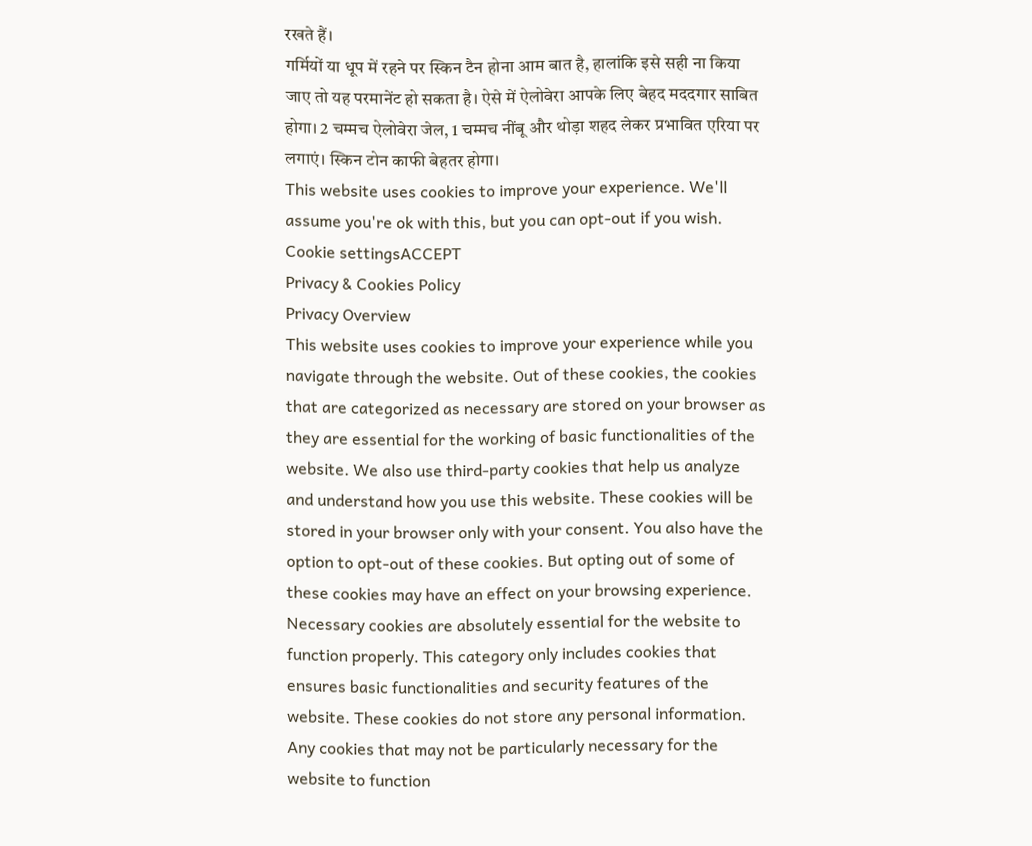रखते हैं।
गर्मियों या धूप में रहने पर स्किन टैन होना आम बात है, हालांकि इसे सही ना किया जाए तो यह परमानेंट हो सकता है। ऐसे में ऐलोवेरा आपके लिए बेहद मददगार साबित होगा। 2 चम्मच ऐलोवेरा जेल, 1 चम्मच नींबू और थोड़ा शहद लेकर प्रभावित एरिया पर लगाएं। स्किन टोन काफी बेहतर होगा।
This website uses cookies to improve your experience. We'll assume you're ok with this, but you can opt-out if you wish. Cookie settingsACCEPT
Privacy & Cookies Policy
Privacy Overview
This website uses cookies to improve your experience while you navigate through the website. Out of these cookies, the cookies that are categorized as necessary are stored on your browser as they are essential for the working of basic functionalities of the website. We also use third-party cookies that help us analyze and understand how you use this website. These cookies will be stored in your browser only with your consent. You also have the option to opt-out of these cookies. But opting out of some of these cookies may have an effect on your browsing experience.
Necessary cookies are absolutely essential for the website to function properly. This category only includes cookies that ensures basic functionalities and security features of the website. These cookies do not store any personal information.
Any cookies that may not be particularly necessary for the website to function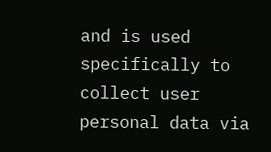and is used specifically to collect user personal data via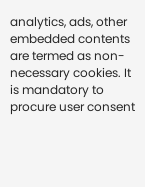analytics, ads, other embedded contents are termed as non-necessary cookies. It is mandatory to procure user consent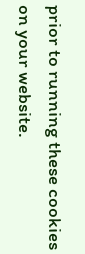prior to running these cookies on your website.